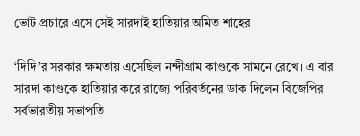ভোট প্রচারে এসে সেই সারদাই হাতিয়ার অমিত শাহের

‘দিদি’র সরকার ক্ষমতায় এসেছিল নন্দীগ্রাম কাণ্ডকে সামনে রেখে। এ বার সারদা কাণ্ডকে হাতিয়ার করে রাজ্যে পরিবর্তনের ডাক দিলেন বিজেপির সর্বভারতীয় সভাপতি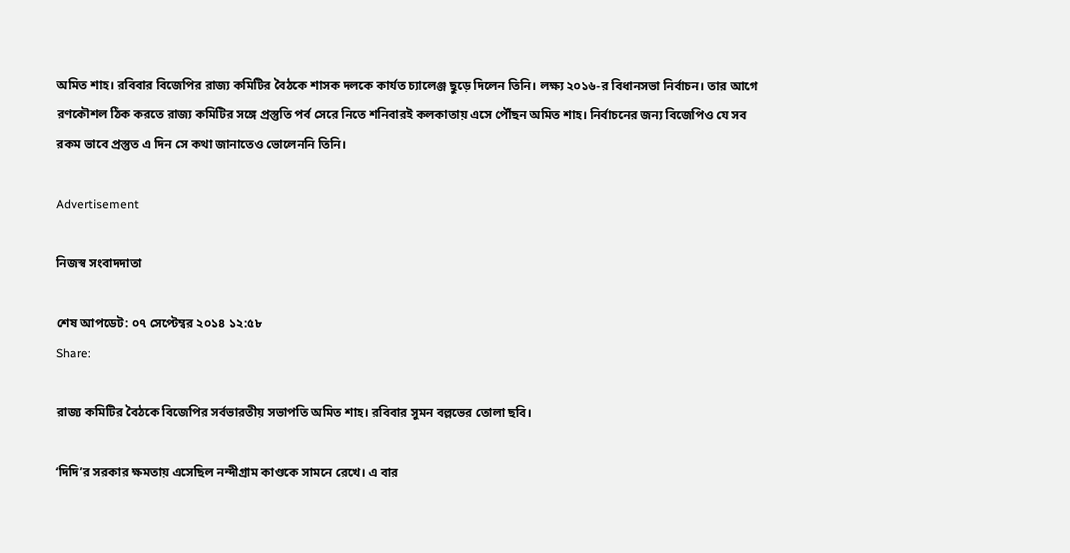অমিত শাহ। রবিবার বিজেপির রাজ্য কমিটির বৈঠকে শাসক দলকে কার্যত চ্যালেঞ্জ ছুড়ে দিলেন তিনি। লক্ষ্য ২০১৬-র বিধানসভা নির্বাচন। তার আগে রণকৌশল ঠিক করতে রাজ্য কমিটির সঙ্গে প্রস্তুতি পর্ব সেরে নিতে শনিবারই কলকাতায় এসে পৌঁছন অমিত শাহ। নির্বাচনের জন্য বিজেপিও যে সব রকম ভাবে প্রস্তুত এ দিন সে কথা জানাতেও ভোলেননি তিনি।

Advertisement

নিজস্ব সংবাদদাতা

শেষ আপডেট: ০৭ সেপ্টেম্বর ২০১৪ ১২:৫৮
Share:

রাজ্য কমিটির বৈঠকে বিজেপির সর্বভারতীয় সভাপতি অমিত শাহ। রবিবার সুমন বল্লভের তোলা ছবি।

‘দিদি’র সরকার ক্ষমতায় এসেছিল নন্দীগ্রাম কাণ্ডকে সামনে রেখে। এ বার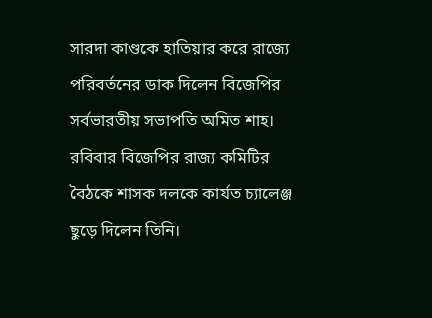সারদা কাণ্ডকে হাতিয়ার করে রাজ্যে পরিবর্তনের ডাক দিলেন বিজেপির সর্বভারতীয় সভাপতি অমিত শাহ। রবিবার বিজেপির রাজ্য কমিটির বৈঠকে শাসক দলকে কার্যত চ্যালেঞ্জ ছুড়ে দিলেন তিনি।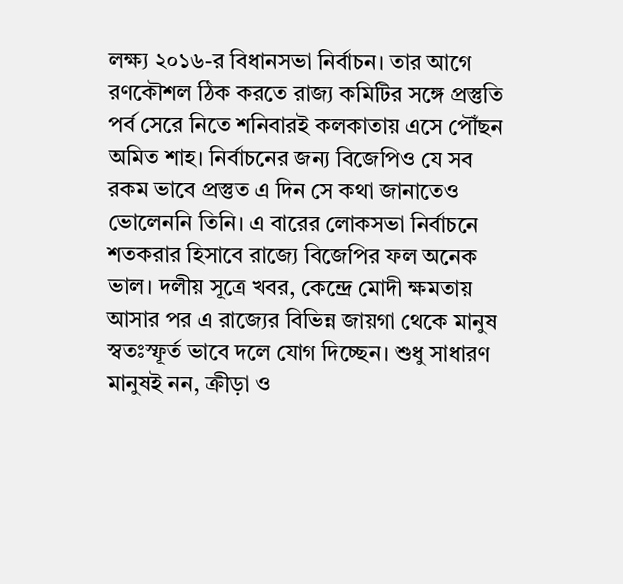লক্ষ্য ২০১৬-র বিধানসভা নির্বাচন। তার আগে রণকৌশল ঠিক করতে রাজ্য কমিটির সঙ্গে প্রস্তুতি পর্ব সেরে নিতে শনিবারই কলকাতায় এসে পৌঁছন অমিত শাহ। নির্বাচনের জন্য বিজেপিও যে সব রকম ভাবে প্রস্তুত এ দিন সে কথা জানাতেও ভোলেননি তিনি। এ বারের লোকসভা নির্বাচনে শতকরার হিসাবে রাজ্যে বিজেপির ফল অনেক ভাল। দলীয় সূত্রে খবর, কেন্দ্রে মোদী ক্ষমতায় আসার পর এ রাজ্যের বিভিন্ন জায়গা থেকে মানুষ স্বতঃস্ফূর্ত ভাবে দলে যোগ দিচ্ছেন। শুধু সাধারণ মানুষই নন, ক্রীড়া ও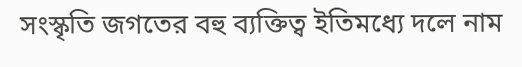সংস্কৃতি জগতের বহু ব্যক্তিত্ব ইতিমধ্যে দলে নাম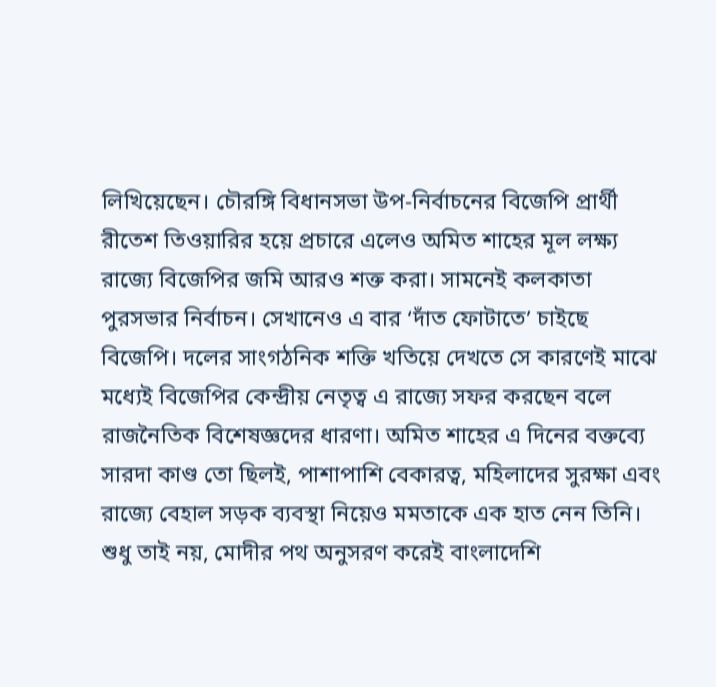লিখিয়েছেন। চৌরঙ্গি বিধানসভা উপ-নির্বাচনের বিজেপি প্রার্থী রীতেশ তিওয়ারির হয়ে প্রচারে এলেও অমিত শাহের মূল লক্ষ্য রাজ্যে বিজেপির জমি আরও শক্ত করা। সামনেই কলকাতা পুরসভার নির্বাচন। সেখানেও এ বার ‘দাঁত ফোটাতে’ চাইছে বিজেপি। দলের সাংগঠনিক শক্তি খতিয়ে দেখতে সে কারণেই মাঝে মধ্যেই বিজেপির কেন্দ্রীয় নেতৃত্ব এ রাজ্যে সফর করছেন বলে রাজনৈতিক বিশেষজ্ঞদের ধারণা। অমিত শাহের এ দিনের বক্তব্যে সারদা কাণ্ড তো ছিলই, পাশাপাশি বেকারত্ব, মহিলাদের সুরক্ষা এবং রাজ্যে বেহাল সড়ক ব্যবস্থা নিয়েও মমতাকে এক হাত নেন তিনি। শুধু তাই নয়, মোদীর পথ অনুসরণ করেই বাংলাদেশি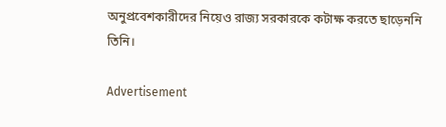অনুপ্রবেশকারীদের নিয়েও রাজ্য সরকারকে কটাক্ষ করতে ছাড়েননি তিনি।

Advertisement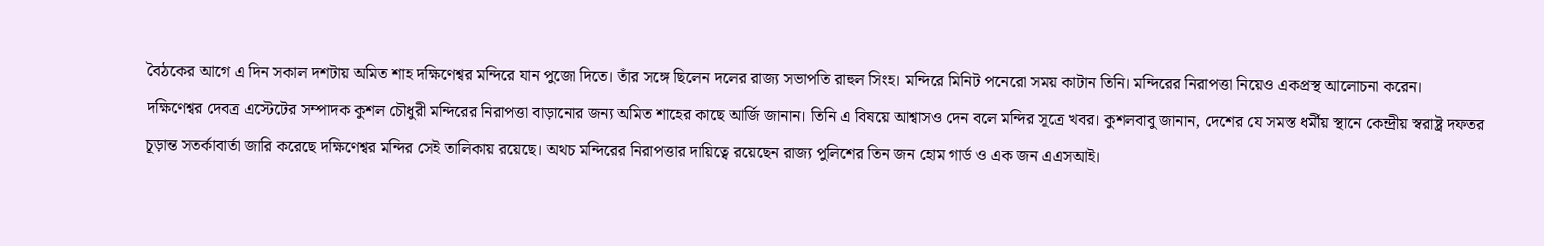বৈঠকের আগে এ দিন সকাল দশটায় অমিত শাহ দক্ষিণেশ্বর মন্দিরে যান পুজো দিতে। তাঁর সঙ্গে ছিলেন দলের রাজ্য সভাপতি রাহুল সিংহ। মন্দিরে মিনিট পনেরো সময় কাটান তিনি। মন্দিরের নিরাপত্তা নিয়েও একপ্রস্থ আলোচনা করেন। দক্ষিণেশ্বর দেবত্র এস্টেটের সম্পাদক কুশল চৌধুরী মন্দিরের নিরাপত্তা বাড়ানোর জন্য অমিত শাহের কাছে আর্জি জানান। তিনি এ বিষয়ে আশ্বাসও দেন বলে মন্দির সূত্রে খবর। কুশলবাবু জানান, দেশের যে সমস্ত ধর্মীয় স্থানে কেন্দ্রীয় স্বরাষ্ট্র দফতর চূড়ান্ত সতর্কাবার্তা জারি করেছে দক্ষিণেশ্বর মন্দির সেই তালিকায় রয়েছে। অথচ মন্দিরের নিরাপত্তার দায়িত্বে রয়েছেন রাজ্য পুলিশের তিন জন হোম গার্ড ও এক জন এএসআই।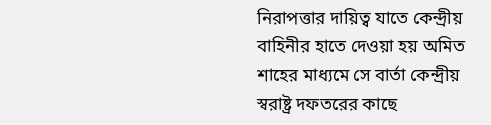নিরাপত্তার দায়িত্ব যাতে কেন্দ্রীয় বাহিনীর হাতে দেওয়া হয় অমিত শাহের মাধ্যমে সে বার্তা কেন্দ্রীয় স্বরাষ্ট্র দফতরের কাছে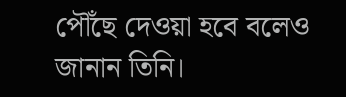পৌঁছে দেওয়া হবে বলেও জানান তিনি।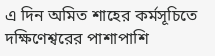এ দিন অমিত শাহের কর্মসূচিতে দক্ষিণেশ্বরের পাশাপাশি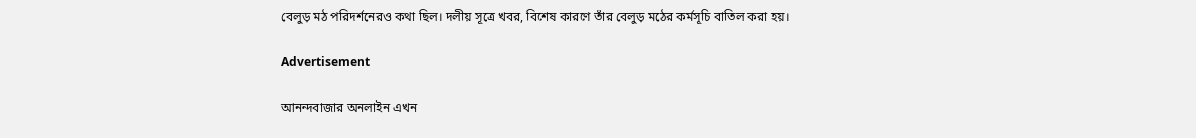বেলুড় মঠ পরিদর্শনেরও কথা ছিল। দলীয় সূত্রে খবর, বিশেষ কারণে তাঁর বেলুড় মঠের কর্মসূচি বাতিল করা হয়।

Advertisement

আনন্দবাজার অনলাইন এখন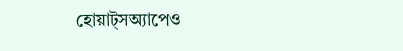হোয়াট্‌সঅ্যাপেও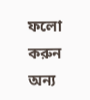ফলো করুন
অন্য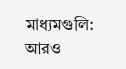মাধ্যমগুলি:
আরও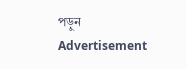পড়ুন
Advertisement